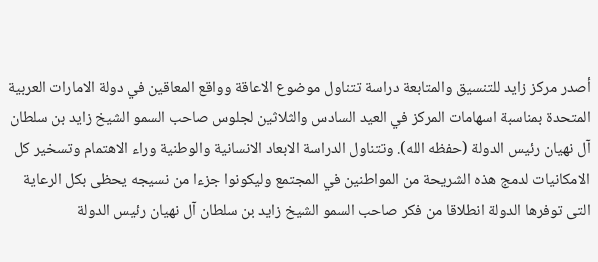أصدر مركز زايد للتنسيق والمتابعة دراسة تتناول موضوع الاعاقة وواقع المعاقين في دولة الامارات العربية المتحدة بمناسبة اسهامات المركز في العيد السادس والثلاثين لجلوس صاحب السمو الشيخ زايد بن سلطان آل نهيان رئيس الدولة (حفظه الله). وتتناول الدراسة الابعاد الانسانية والوطنية وراء الاهتمام وتسخير كل الامكانيات لدمج هذه الشريحة من المواطنين في المجتمع وليكونوا جزءا من نسيجه يحظى بكل الرعاية التى توفرها الدولة انطلاقا من فكر صاحب السمو الشيخ زايد بن سلطان آل نهيان رئيس الدولة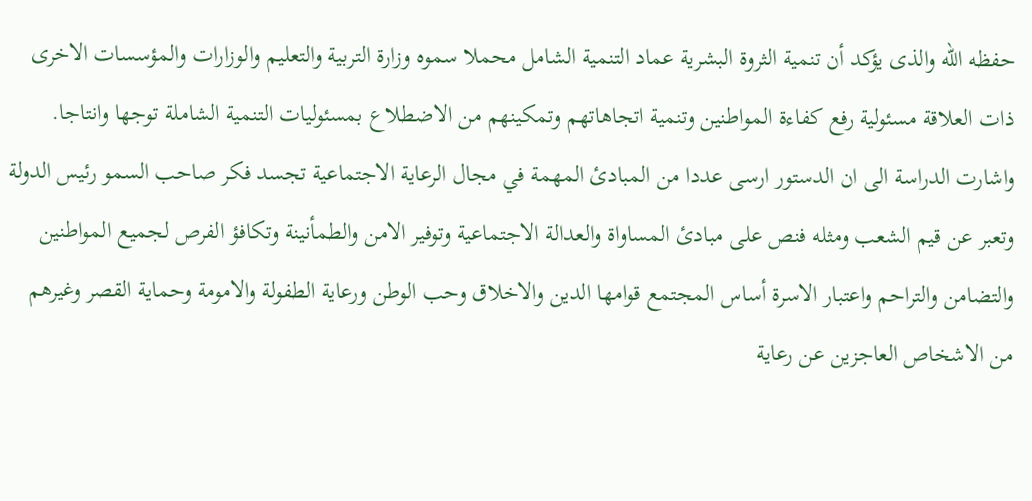حفظه الله والذى يؤكد أن تنمية الثروة البشرية عماد التنمية الشامل محملا سموه وزارة التربية والتعليم والوزارات والمؤسسات الاخرى ذات العلاقة مسئولية رفع كفاءة المواطنين وتنمية اتجاهاتهم وتمكينهم من الاضطلاع بمسئوليات التنمية الشاملة توجها وانتاجا. واشارت الدراسة الى ان الدستور ارسى عددا من المبادئ المهمة في مجال الرعاية الاجتماعية تجسد فكر صاحب السمو رئيس الدولة وتعبر عن قيم الشعب ومثله فنص على مبادئ المساواة والعدالة الاجتماعية وتوفير الامن والطمأنينة وتكافؤ الفرص لجميع المواطنين والتضامن والتراحم واعتبار الاسرة أساس المجتمع قوامها الدين والاخلاق وحب الوطن ورعاية الطفولة والامومة وحماية القصر وغيرهم من الاشخاص العاجزين عن رعاية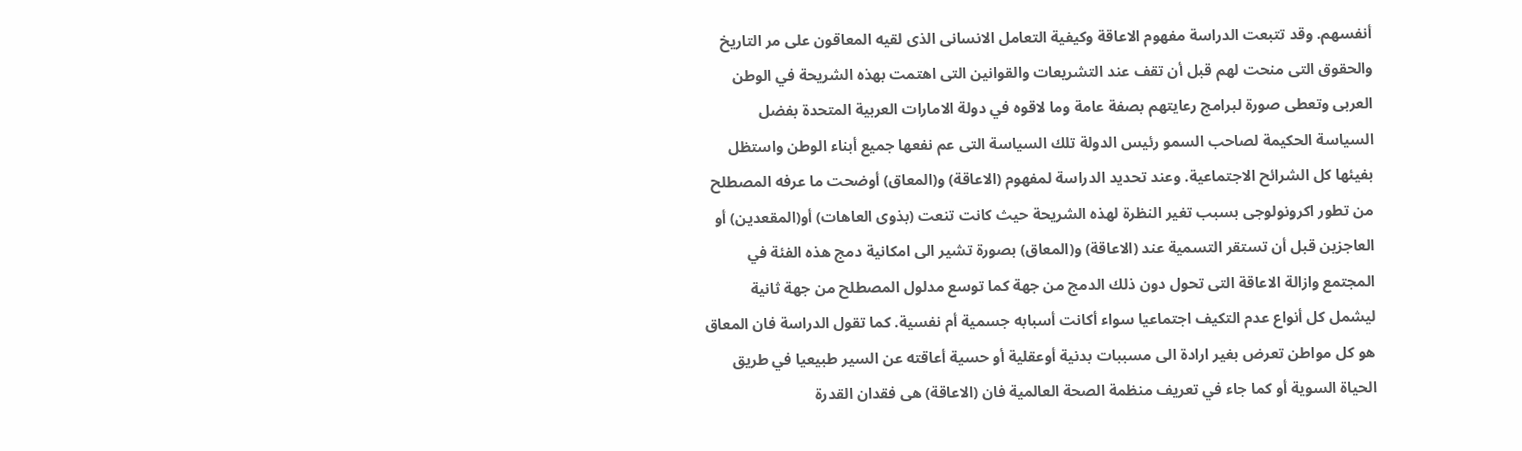أنفسهم. وقد تتبعت الدراسة مفهوم الاعاقة وكيفية التعامل الانسانى الذى لقيه المعاقون على مر التاريخ والحقوق التى منحت لهم قبل أن تقف عند التشريعات والقوانين التى اهتمت بهذه الشريحة في الوطن العربى وتعطى صورة لبرامج رعايتهم بصفة عامة وما لاقوه في دولة الامارات العربية المتحدة بفضل السياسة الحكيمة لصاحب السمو رئيس الدولة تلك السياسة التى عم نفعها جميع أبناء الوطن واستظل بفيئها كل الشرائح الاجتماعية. وعند تحديد الدراسة لمفهوم (الاعاقة) و(المعاق) أوضحت ما عرفه المصطلح من تطور اكرونولوجى بسبب تغير النظرة لهذه الشريحة حيث كانت تنعت (بذوى العاهات) أو(المقعدين) أو العاجزين قبل أن تستقر التسمية عند (الاعاقة) و(المعاق) بصورة تشير الى امكانية دمج هذه الفئة في المجتمع وازالة الاعاقة التى تحول دون ذلك الدمج من جهة كما توسع مدلول المصطلح من جهة ثانية ليشمل كل أنواع عدم التكيف اجتماعيا سواء أكانت أسبابه جسمية أم نفسية. كما تقول الدراسة فان المعاق هو كل مواطن تعرض بغير ارادة الى مسببات بدنية أوعقلية أو حسية أعاقته عن السير طبيعيا في طريق الحياة السوية أو كما جاء في تعريف منظمة الصحة العالمية فان (الاعاقة) هى فقدان القدرة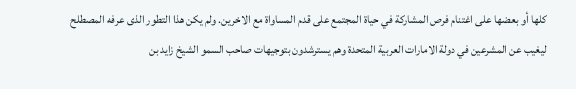كلها أو بعضها على اغتنام فرص المشاركة في حياة المجتمع على قدم المساواة مع الاخرين. ولم يكن هذا التطور الذى عرفه المصطلح ليغيب عن المشرعين في دولة الامارات العربية المتحدة وهم يسترشدون بتوجيهات صاحب السمو الشيخ زايد بن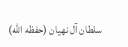سلطان آل نهيان (حفظه الله)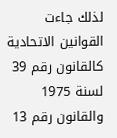لذلك جاءت القوانين الاتحادية كالقانون رقم 39 لسنة 1975 والقانون رقم 13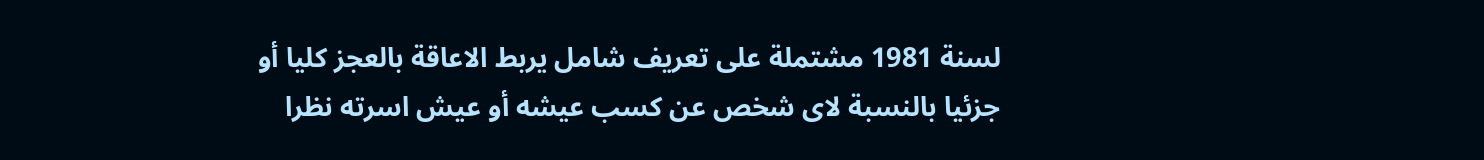لسنة 1981 مشتملة على تعريف شامل يربط الاعاقة بالعجز كليا أو جزئيا بالنسبة لاى شخص عن كسب عيشه أو عيش اسرته نظرا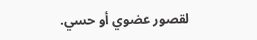لقصور عضوي أو حسي.